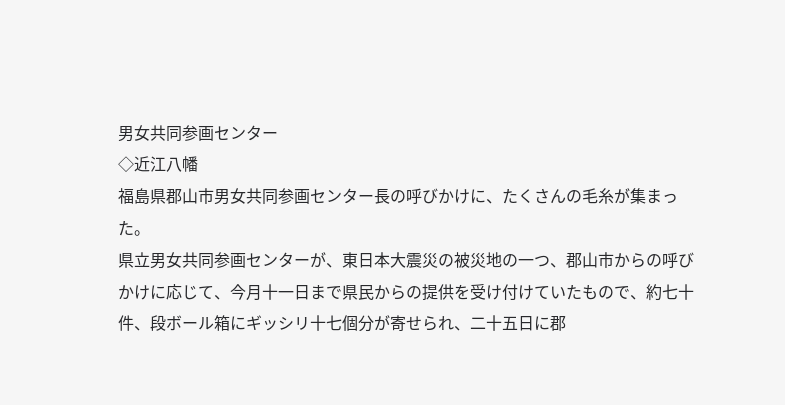男女共同参画センター
◇近江八幡
福島県郡山市男女共同参画センター長の呼びかけに、たくさんの毛糸が集まった。
県立男女共同参画センターが、東日本大震災の被災地の一つ、郡山市からの呼びかけに応じて、今月十一日まで県民からの提供を受け付けていたもので、約七十件、段ボール箱にギッシリ十七個分が寄せられ、二十五日に郡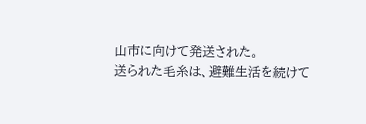山市に向けて発送された。
送られた毛糸は、避難生活を続けて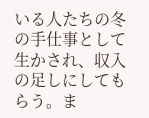いる人たちの冬の手仕事として生かされ、収入の足しにしてもらう。ま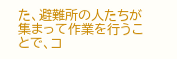た、避難所の人たちが集まって作業を行うことで、コ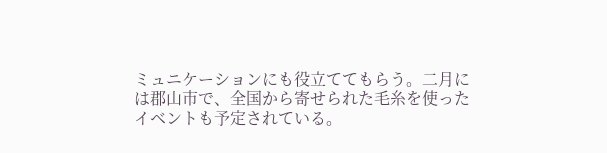ミュニケーションにも役立ててもらう。二月には郡山市で、全国から寄せられた毛糸を使ったイベントも予定されている。